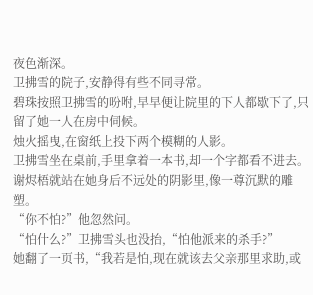夜色渐深。
卫拂雪的院子,安静得有些不同寻常。
碧珠按照卫拂雪的吩咐,早早便让院里的下人都歇下了,只留了她一人在房中伺候。
烛火摇曳,在窗纸上投下两个模糊的人影。
卫拂雪坐在桌前,手里拿着一本书,却一个字都看不进去。
谢烬梧就站在她身后不远处的阴影里,像一尊沉默的雕塑。
“你不怕?”他忽然问。
“怕什么?”卫拂雪头也没抬,“怕他派来的杀手?”
她翻了一页书,“我若是怕,现在就该去父亲那里求助,或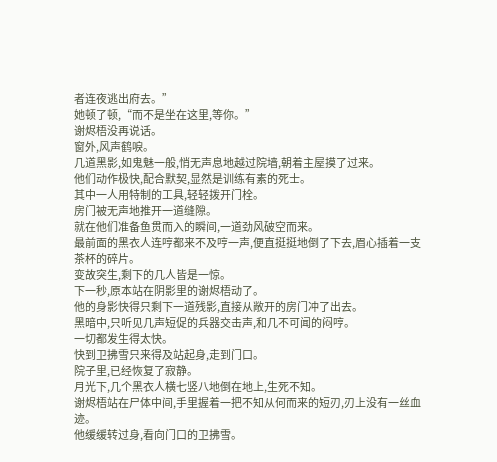者连夜逃出府去。”
她顿了顿,“而不是坐在这里,等你。”
谢烬梧没再说话。
窗外,风声鹤唳。
几道黑影,如鬼魅一般,悄无声息地越过院墙,朝着主屋摸了过来。
他们动作极快,配合默契,显然是训练有素的死士。
其中一人用特制的工具,轻轻拨开门栓。
房门被无声地推开一道缝隙。
就在他们准备鱼贯而入的瞬间,一道劲风破空而来。
最前面的黑衣人连哼都来不及哼一声,便直挺挺地倒了下去,眉心插着一支茶杯的碎片。
变故突生,剩下的几人皆是一惊。
下一秒,原本站在阴影里的谢烬梧动了。
他的身影快得只剩下一道残影,直接从敞开的房门冲了出去。
黑暗中,只听见几声短促的兵器交击声,和几不可闻的闷哼。
一切都发生得太快。
快到卫拂雪只来得及站起身,走到门口。
院子里,已经恢复了寂静。
月光下,几个黑衣人横七竖八地倒在地上,生死不知。
谢烬梧站在尸体中间,手里握着一把不知从何而来的短刃,刃上没有一丝血迹。
他缓缓转过身,看向门口的卫拂雪。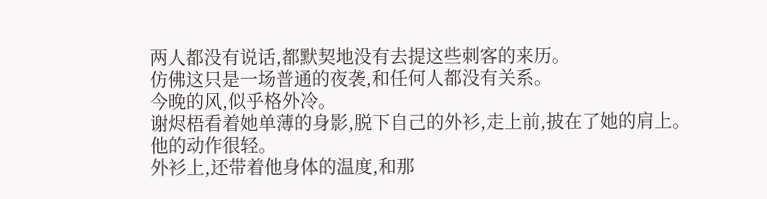两人都没有说话,都默契地没有去提这些刺客的来历。
仿佛这只是一场普通的夜袭,和任何人都没有关系。
今晚的风,似乎格外冷。
谢烬梧看着她单薄的身影,脱下自己的外衫,走上前,披在了她的肩上。
他的动作很轻。
外衫上,还带着他身体的温度,和那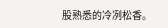股熟悉的冷冽松香。